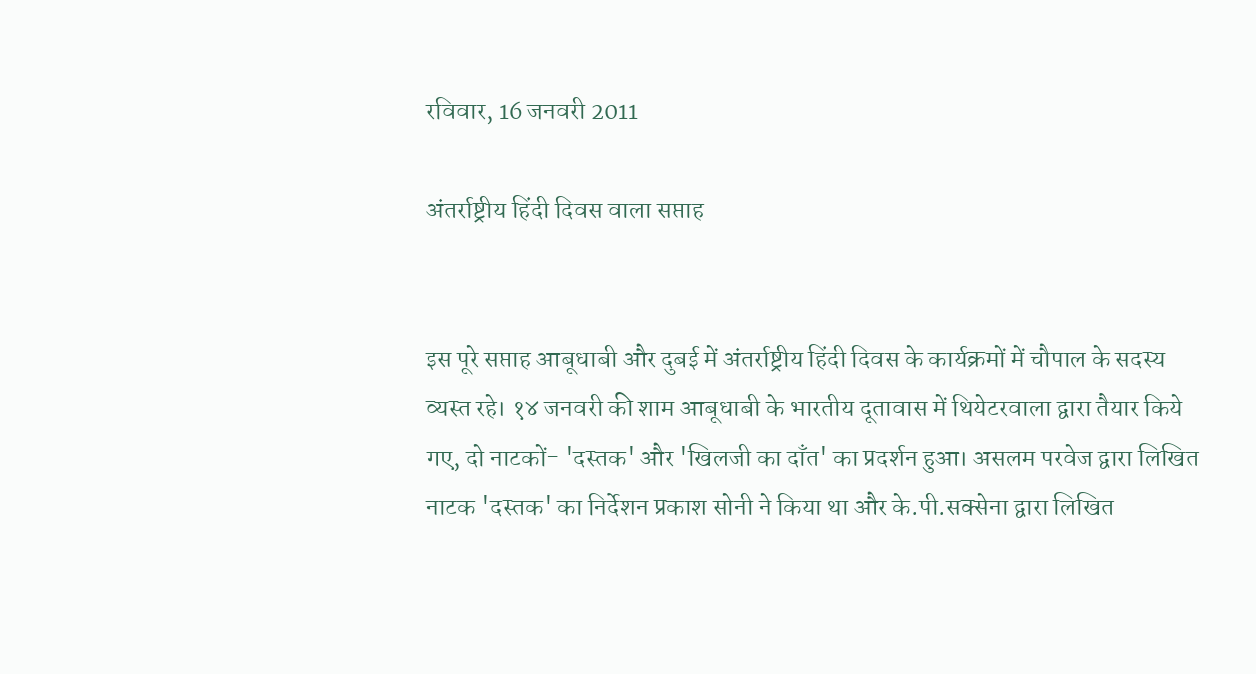रविवार, 16 जनवरी 2011

अंतर्राष्ट्रीय हिंदी दिवस वाला सप्ताह


इस पूरे सप्ताह आबूधाबी और दुबई में अंतर्राष्ट्रीय हिंदी दिवस के कार्यक्रमों में चौपाल के सदस्य व्यस्त रहे। १४ जनवरी की शाम आबूधाबी के भारतीय दूतावास में थियेटरवाला द्वारा तैयार किये गए, दो नाटकों- 'दस्तक' और 'खिलजी का दाँत' का प्रदर्शन हुआ। असलम परवेज द्वारा लिखित नाटक 'दस्तक' का निर्देशन प्रकाश सोनी ने किया था और के.पी.सक्सेना द्वारा लिखित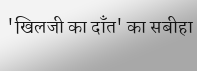'खिलजी का दाँत' का सबीहा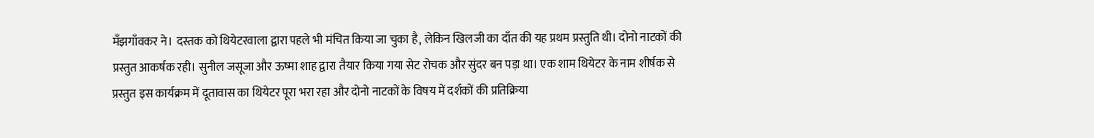मँझगाँवकर ने। दस्तक को थियेटरवाला द्वारा पहले भी मंचित किया जा चुका है, लेकिन खिलजी का दाँत की यह प्रथम प्रस्तुति थी। दोनो नाटकों की प्रस्तुत आकर्षक रही। सुनील जसूजा और ऊष्मा शाह द्वारा तैयार किया गया सेट रोचक और सुंदर बन पड़ा था। एक शाम थियेटर के नाम शीर्षक से प्रस्तुत इस कार्यक्रम में दूतावास का थियेटर पूरा भरा रहा और दोनो नाटकों के विषय में दर्शकों की प्रतिक्रिया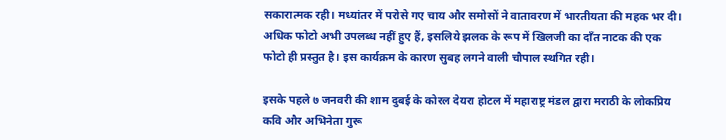सकारात्मक रही। मध्यांतर में परोसे गए चाय और समोसों ने वातावरण में भारतीयता की महक भर दी। अधिक फोटो अभी उपलब्ध नहीं हुए हैं, इसलिये झलक के रूप में खिलजी का दाँत नाटक की एक फोटो ही प्रस्तुत है। इस कार्यक्रम के कारण सुबह लगने वाली चौपाल स्थगित रही।

इसके पहले ७ जनवरी की शाम दुबई के कोरल देयरा होटल में महाराष्ट्र मंडल द्वारा मराठी के लोकप्रिय कवि और अभिनेता गुरू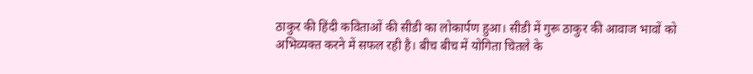ठाकुर की हिंदी कविताओं की सीडी का लोकार्पण हुआ। सीडी में गुरू ठाकुर की आवाज भावों को अभिव्यक्त करने में सफल रही है। बीच बीच में योगिता चितले के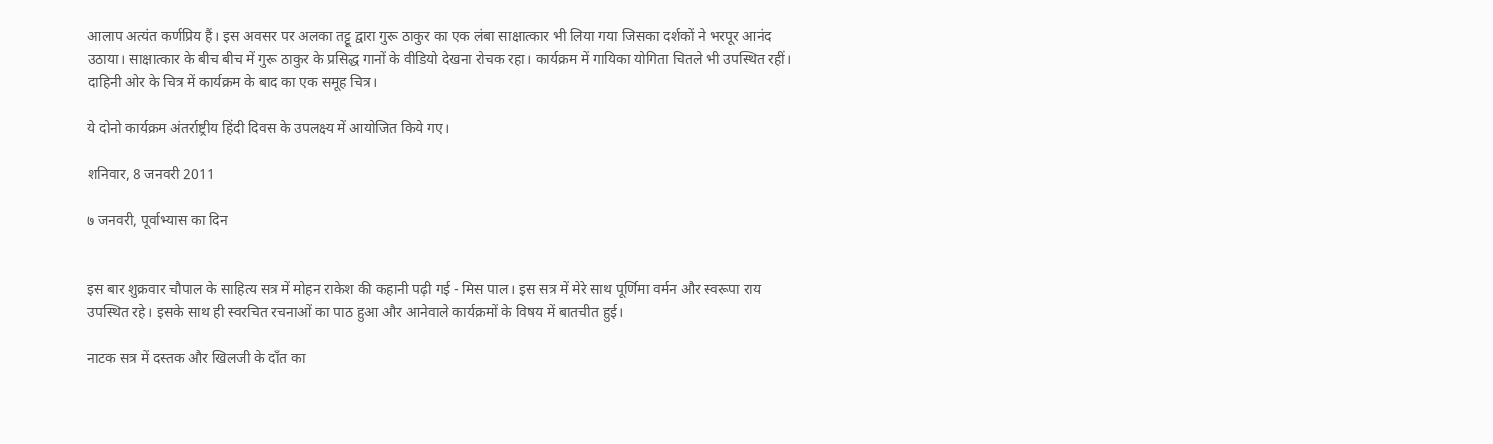आलाप अत्यंत कर्णप्रिय हैं। इस अवसर पर अलका तट्टू द्वारा गुरू ठाकुर का एक लंबा साक्षात्कार भी लिया गया जिसका दर्शकों ने भरपूर आनंद उठाया। साक्षात्कार के बीच बीच में गुरू ठाकुर के प्रसिद्ध गानों के वीडियो देखना रोचक रहा। कार्यक्रम में गायिका योगिता चितले भी उपस्थित रहीं। दाहिनी ओर के चित्र में कार्यक्रम के बाद का एक समूह चित्र।

ये दोनो कार्यक्रम अंतर्राष्ट्रीय हिंदी दिवस के उपलक्ष्य में आयोजित किये गए।

शनिवार, 8 जनवरी 2011

७ जनवरी, पूर्वाभ्यास का दिन


इस बार शुक्रवार चौपाल के साहित्य सत्र में मोहन राकेश की कहानी पढ़ी गई - मिस पाल। इस सत्र में मेरे साथ पूर्णिमा वर्मन और स्वरूपा राय उपस्थित रहे। इसके साथ ही स्वरचित रचनाओं का पाठ हुआ और आनेवाले कार्यक्रमों के विषय में बातचीत हुई।

नाटक सत्र में दस्तक और खिलजी के दाँत का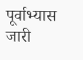पूर्वाभ्यास जारी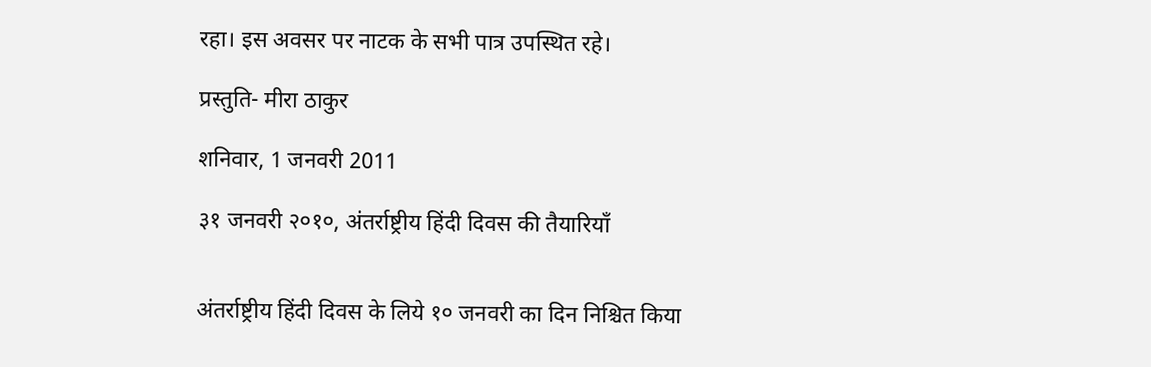रहा। इस अवसर पर नाटक के सभी पात्र उपस्थित रहे।

प्रस्तुति- मीरा ठाकुर

शनिवार, 1 जनवरी 2011

३१ जनवरी २०१०, अंतर्राष्ट्रीय हिंदी दिवस की तैयारियाँ


अंतर्राष्ट्रीय हिंदी दिवस के लिये १० जनवरी का दिन निश्चित किया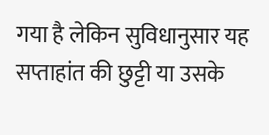गया है लेकिन सुविधानुसार यह सप्ताहांत की छुट्टी या उसके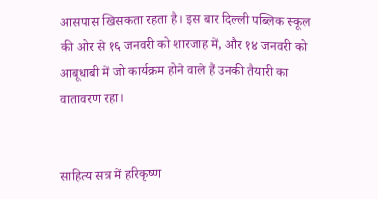आसपास खिसकता रहता है। इस बार दिल्ली पब्लिक स्कूल की ओर से १६ जनवरी को शारजाह में, और १४ जनवरी को आबूधाबी में जो कार्यक्रम होने वाले हैं उनकी तैयारी का वातावरण रहा।


साहित्य सत्र में हरिकृष्ण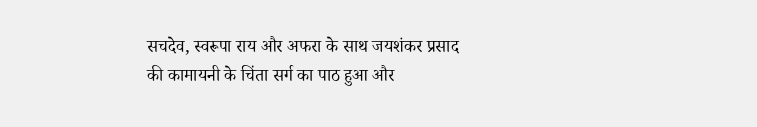सचदेव, स्वरूपा राय और अफरा के साथ जयशंकर प्रसाद की कामायनी के चिंता सर्ग का पाठ हुआ और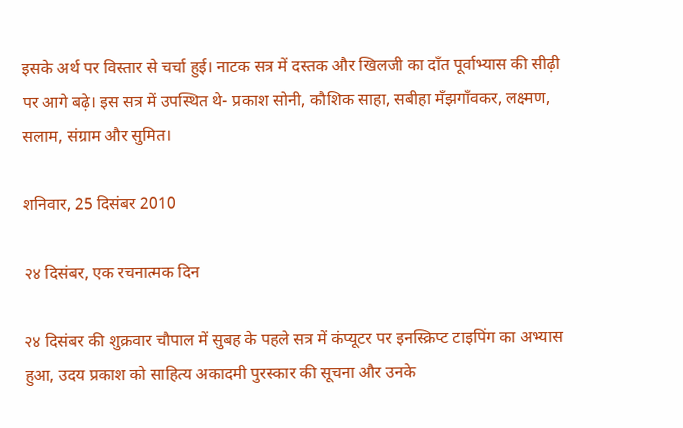इसके अर्थ पर विस्तार से चर्चा हुई। नाटक सत्र में दस्तक और खिलजी का दाँत पूर्वाभ्यास की सीढ़ी पर आगे बढ़े। इस सत्र में उपस्थित थे- प्रकाश सोनी, कौशिक साहा, सबीहा मँझगाँवकर, लक्ष्मण, सलाम, संग्राम और सुमित।

शनिवार, 25 दिसंबर 2010

२४ दिसंबर, एक रचनात्मक दिन

२४ दिसंबर की शुक्रवार चौपाल में सुबह के पहले सत्र में कंप्यूटर पर इनस्क्रिप्ट टाइपिंग का अभ्यास हुआ, उदय प्रकाश को साहित्य अकादमी पुरस्कार की सूचना और उनके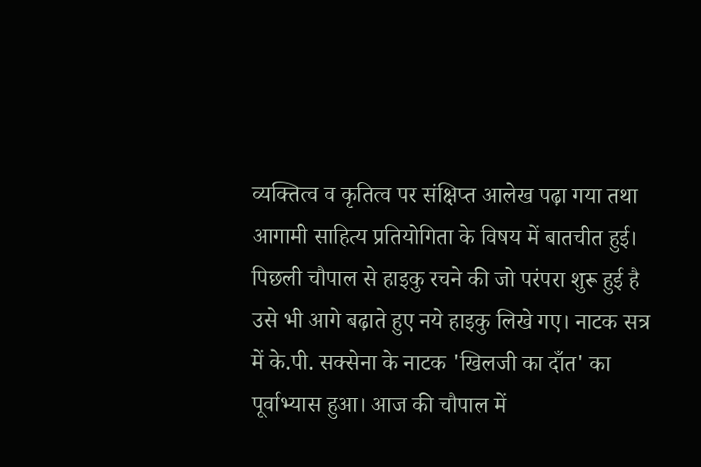व्यक्तित्व व कृतित्व पर संक्षिप्त आलेख पढ़ा गया तथा आगामी साहित्य प्रतियोगिता के विषय में बातचीत हुई। पिछली चौपाल से हाइकु रचने की जो परंपरा शुरू हुई है उसे भी आगे बढ़ाते हुए नये हाइकु लिखे गए। नाटक सत्र में के.पी. सक्सेना के नाटक 'खिलजी का दाँत' का पूर्वाभ्यास हुआ। आज की चौपाल में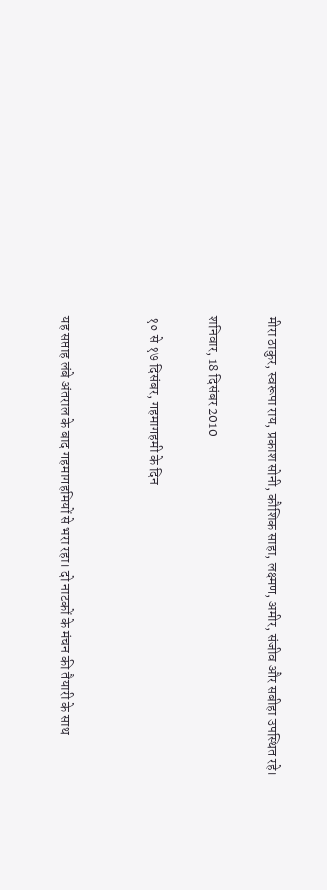मीरा ठाकुर, स्वरूपा राय, प्रकाश सोनी, कौशिक साहा, लक्ष्मण, अमीर, संजीव और सबीहा उपस्थित रहे।

शनिवार, 18 दिसंबर 2010

१० से १७ दिसंबर, गहमागहमी के दिन


यह सप्ताह लंबे अंतराल के बाद गहमागहमियों से भरा रहा। दो नाटकों के मंचन की तैयारी के साथ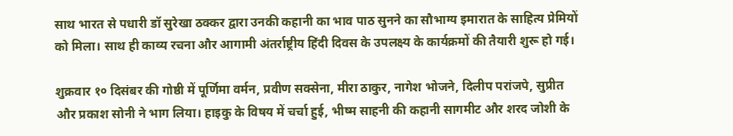साथ भारत से पधारी डॉ सुरेखा ठक्कर द्वारा उनकी कहानी का भाव पाठ सुनने का सौभाग्य इमारात के साहित्य प्रेमियों को मिला। साथ ही काव्य रचना और आगामी अंतर्राष्ट्रीय हिंदी दिवस के उपलक्ष्य के कार्यक्रमों की तैयारी शुरू हो गई।

शुक्रवार १० दिसंबर की गोष्ठी में पूर्णिमा वर्मन, प्रवीण सक्सेना, मीरा ठाकुर, नागेश भोजने, दिलीप परांजपे, सुप्रीत और प्रकाश सोनी ने भाग लिया। हाइकु के विषय में चर्चा हुई, भीष्म साहनी की कहानी सागमीट और शरद जोशी के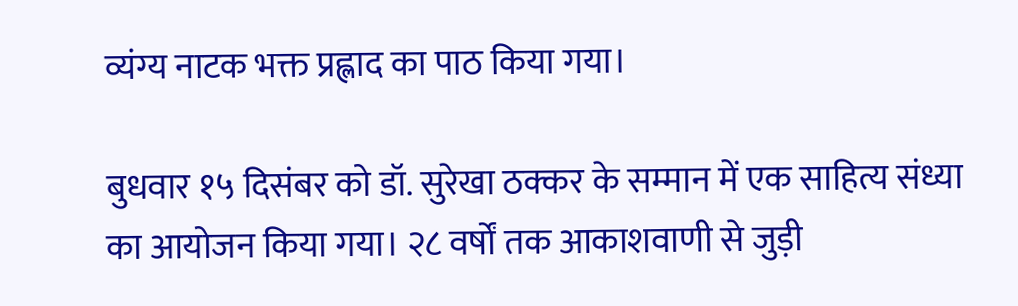व्यंग्य नाटक भक्त प्रह्लाद का पाठ किया गया।

बुधवार १५ दिसंबर को डॉ. सुरेखा ठक्कर के सम्मान में एक साहित्य संध्या का आयोजन किया गया। २८ वर्षों तक आकाशवाणी से जुड़ी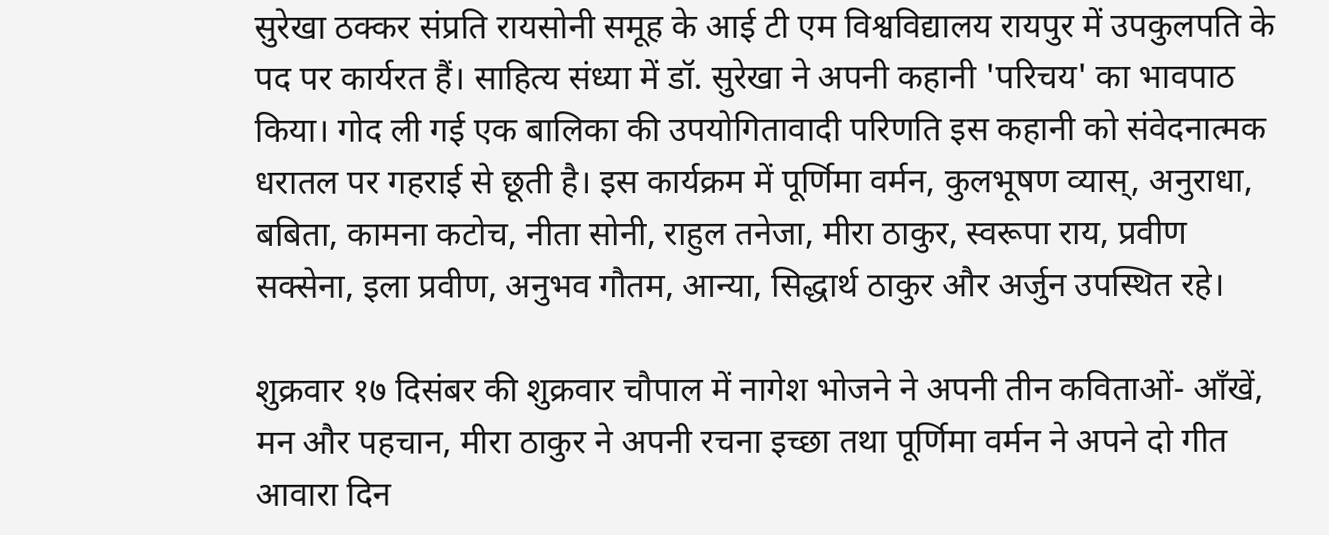सुरेखा ठक्कर संप्रति रायसोनी समूह के आई टी एम विश्वविद्यालय रायपुर में उपकुलपति के पद पर कार्यरत हैं। साहित्य संध्या में डॉ. सुरेखा ने अपनी कहानी 'परिचय' का भावपाठ किया। गोद ली गई एक बालिका की उपयोगितावादी परिणति इस कहानी को संवेदनात्मक धरातल पर गहराई से छूती है। इस कार्यक्रम में पूर्णिमा वर्मन, कुलभूषण व्यास्, अनुराधा, बबिता, कामना कटोच, नीता सोनी, राहुल तनेजा, मीरा ठाकुर, स्वरूपा राय, प्रवीण सक्सेना, इला प्रवीण, अनुभव गौतम, आन्या, सिद्धार्थ ठाकुर और अर्जुन उपस्थित रहे।

शुक्रवार १७ दिसंबर की शुक्रवार चौपाल में नागेश भोजने ने अपनी तीन कविताओं- आँखें, मन और पहचान, मीरा ठाकुर ने अपनी रचना इच्छा तथा पूर्णिमा वर्मन ने अपने दो गीत आवारा दिन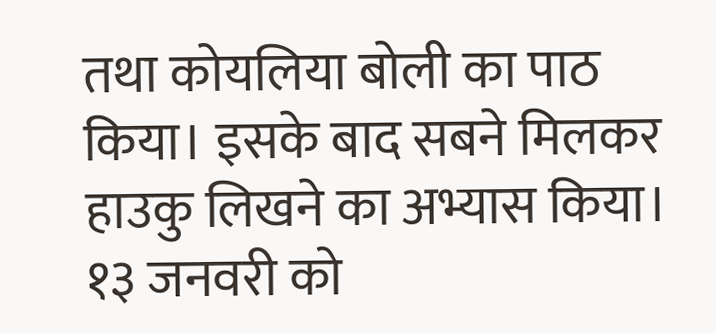तथा कोयलिया बोली का पाठ किया। इसके बाद सबने मिलकर हाउकु लिखने का अभ्यास किया। १३ जनवरी को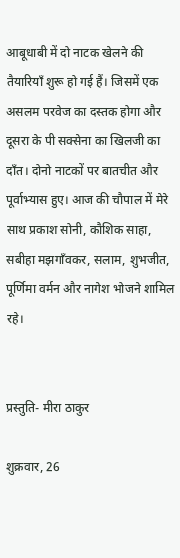आबूधाबी में दो नाटक खेलने की तैयारियाँ शुरू हो गई हैं। जिसमें एक असलम परवेज का दस्तक होगा और दूसरा के पी सक्सेना का खिलजी का दाँत। दोनो नाटकों पर बातचीत और पूर्वाभ्यास हुए। आज की चौपाल में मेरे साथ प्रकाश सोनी, कौशिक साहा, सबीहा मझगाँवकर, सलाम, शुभजीत, पूर्णिमा वर्मन और नागेश भोजने शामिल रहे।


प्रस्तुति- मीरा ठाकुर

शुक्रवार, 26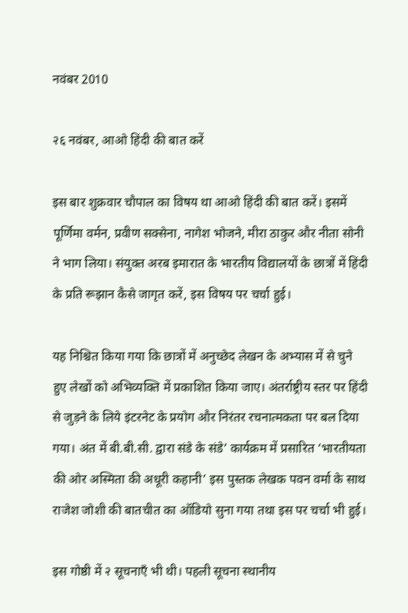नवंबर 2010

२६ नवंबर, आओ हिंदी की बात करें

इस बार शुक्रवार चौपाल का विषय था आओ हिंदी की बात करें। इसमें पूर्णिमा वर्मन, प्रवीण सक्सेना, नागेश भोजने, मीरा ठाकुर और नीता सोनी ने भाग लिया। संयुक्त अरब इमारात के भारतीय विद्यालयों के छात्रों में हिंदी के प्रति रूझान कैसे जागृत करें, इस विषय पर चर्चा हुई।

यह निश्चित किया गया कि छात्रों में अनुच्छेद लेखन के अभ्यास में से चुने हुए लेखों को अभिव्यक्ति में प्रकाशित किया जाए। अंतर्राष्ट्रीय स्तर पर हिंदी से जुड़ने के लिये इंटरनेट के प्रयोग और निरंतर रचनात्मकता पर बल दिया गया। अंत में बी.बी.सी. द्वारा संडे के संडे’ कार्यक्रम में प्रसारित ‘भारतीयता की ओर अस्मिता की अधूरी कहानी’ इस पुस्तक लेखक पवन वर्मा के साथ राजेश जोशी की बातचीत का ऑडियो सुना गया तथा इस पर चर्चा भी हुई।

इस गोष्ठी में २ सूचनाएँ भी थी। पहली सूचना स्थानीय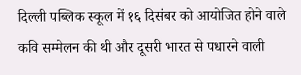दिल्ली पब्लिक स्कूल में १६ दिसंबर को आयोजित होने वाले कवि सम्मेलन की थी और दूसरी भारत से पधारने वाली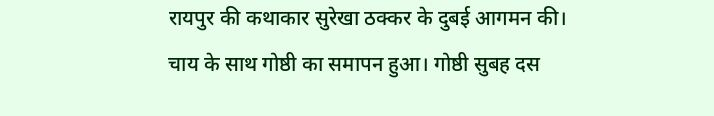रायपुर की कथाकार सुरेखा ठक्कर के दुबई आगमन की। चाय के साथ गोष्ठी का समापन हुआ। गोष्ठी सुबह दस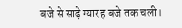बजे से साढ़े ग्यारह बजे तक चली।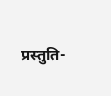प्रस्तुति-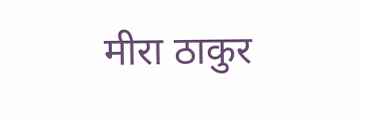मीरा ठाकुर